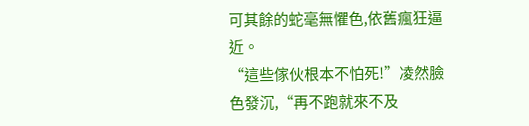可其餘的蛇毫無懼色,依舊瘋狂逼近。
“這些傢伙根本不怕死!”凌然臉色發沉,“再不跑就來不及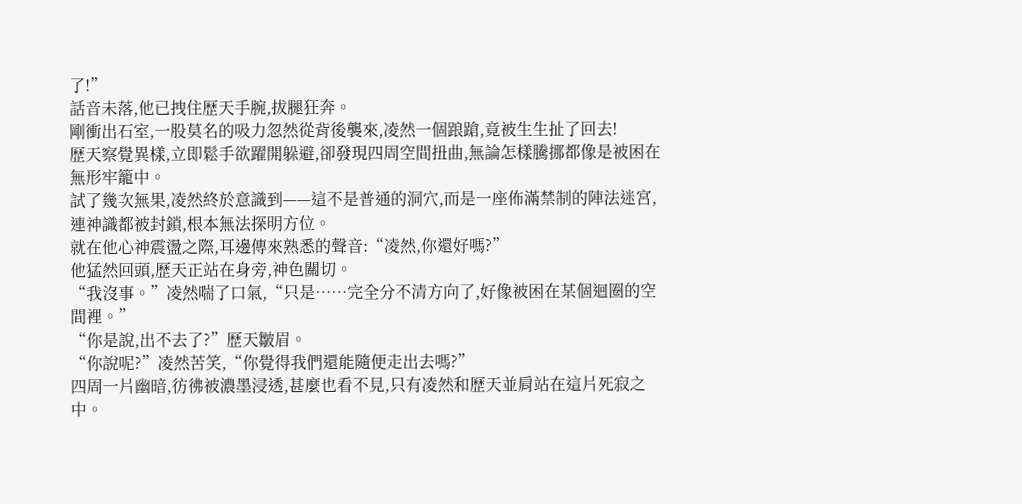了!”
話音未落,他已拽住歷天手腕,拔腿狂奔。
剛衝出石室,一股莫名的吸力忽然從背後襲來,凌然一個踉蹌,竟被生生扯了回去!
歷天察覺異樣,立即鬆手欲躍開躲避,卻發現四周空間扭曲,無論怎樣騰挪都像是被困在無形牢籠中。
試了幾次無果,凌然終於意識到——這不是普通的洞穴,而是一座佈滿禁制的陣法迷宮,連神識都被封鎖,根本無法探明方位。
就在他心神震盪之際,耳邊傳來熟悉的聲音:“凌然,你還好嗎?”
他猛然回頭,歷天正站在身旁,神色關切。
“我沒事。”凌然喘了口氣,“只是……完全分不清方向了,好像被困在某個迴圈的空間裡。”
“你是說,出不去了?”歷天皺眉。
“你說呢?”凌然苦笑,“你覺得我們還能隨便走出去嗎?”
四周一片幽暗,彷彿被濃墨浸透,甚麼也看不見,只有凌然和歷天並肩站在這片死寂之中。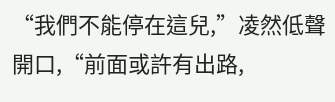“我們不能停在這兒,”凌然低聲開口,“前面或許有出路,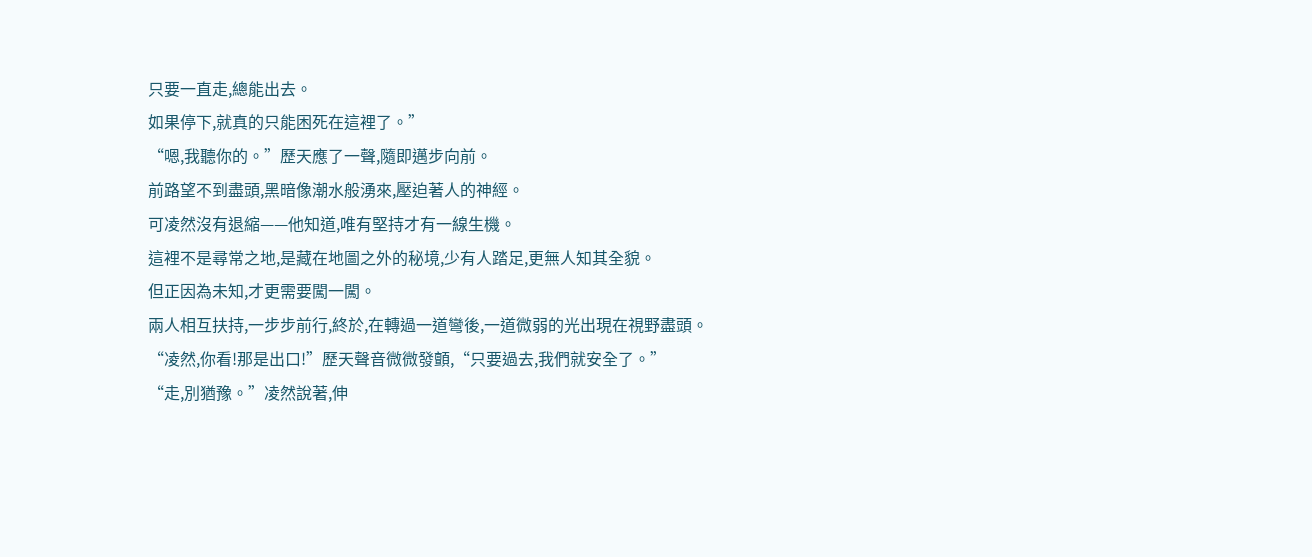只要一直走,總能出去。
如果停下,就真的只能困死在這裡了。”
“嗯,我聽你的。”歷天應了一聲,隨即邁步向前。
前路望不到盡頭,黑暗像潮水般湧來,壓迫著人的神經。
可凌然沒有退縮——他知道,唯有堅持才有一線生機。
這裡不是尋常之地,是藏在地圖之外的秘境,少有人踏足,更無人知其全貌。
但正因為未知,才更需要闖一闖。
兩人相互扶持,一步步前行,終於,在轉過一道彎後,一道微弱的光出現在視野盡頭。
“凌然,你看!那是出口!”歷天聲音微微發顫,“只要過去,我們就安全了。”
“走,別猶豫。”凌然說著,伸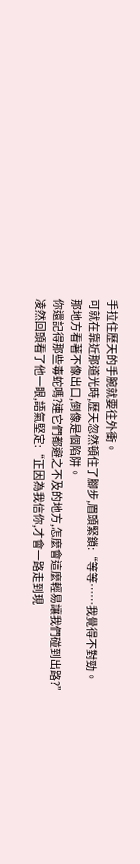手拉住歷天的手腕就要往外衝。
可就在靠近那道光時,歷天忽然頓住了腳步,眉頭緊鎖:“等等……我覺得不對勁。
那地方看著不像出口,倒像是個陷阱。
你還記得那些毒蛇嗎?連它們都避之不及的地方,怎麼會這麼輕易讓我們碰到出路?”
凌然回頭看了他一眼,語氣堅定:“正因為我信你,才會一路走到現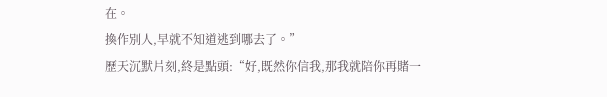在。
換作別人,早就不知道逃到哪去了。”
歷天沉默片刻,終是點頭:“好,既然你信我,那我就陪你再賭一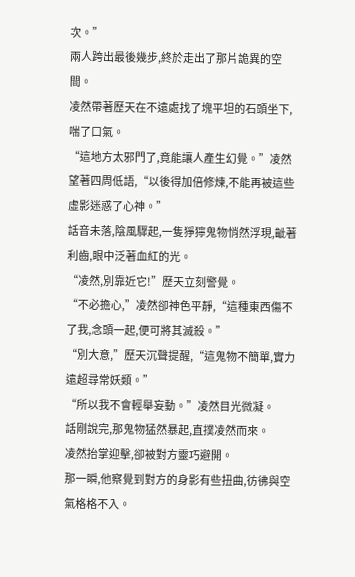次。”
兩人跨出最後幾步,終於走出了那片詭異的空間。
凌然帶著歷天在不遠處找了塊平坦的石頭坐下,喘了口氣。
“這地方太邪門了,竟能讓人產生幻覺。”凌然望著四周低語,“以後得加倍修煉,不能再被這些虛影迷惑了心神。”
話音未落,陰風驟起,一隻猙獰鬼物悄然浮現,齜著利齒,眼中泛著血紅的光。
“凌然,別靠近它!”歷天立刻警覺。
“不必擔心,”凌然卻神色平靜,“這種東西傷不了我,念頭一起,便可將其滅殺。”
“別大意,”歷天沉聲提醒,“這鬼物不簡單,實力遠超尋常妖類。”
“所以我不會輕舉妄動。”凌然目光微凝。
話剛說完,那鬼物猛然暴起,直撲凌然而來。
凌然抬掌迎擊,卻被對方靈巧避開。
那一瞬,他察覺到對方的身影有些扭曲,彷彿與空氣格格不入。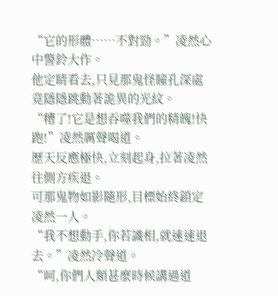“它的形體……不對勁。”凌然心中警鈴大作。
他定睛看去,只見那鬼怪瞳孔深處竟隱隱跳動著詭異的光紋。
“糟了!它是想吞噬我們的精魄!快跑!”凌然厲聲喝道。
歷天反應極快,立刻起身,拉著凌然往側方疾退。
可那鬼物如影隨形,目標始終鎖定凌然一人。
“我不想動手,你若識相,就速速退去。”凌然冷聲道。
“呵,你們人類甚麼時候講過道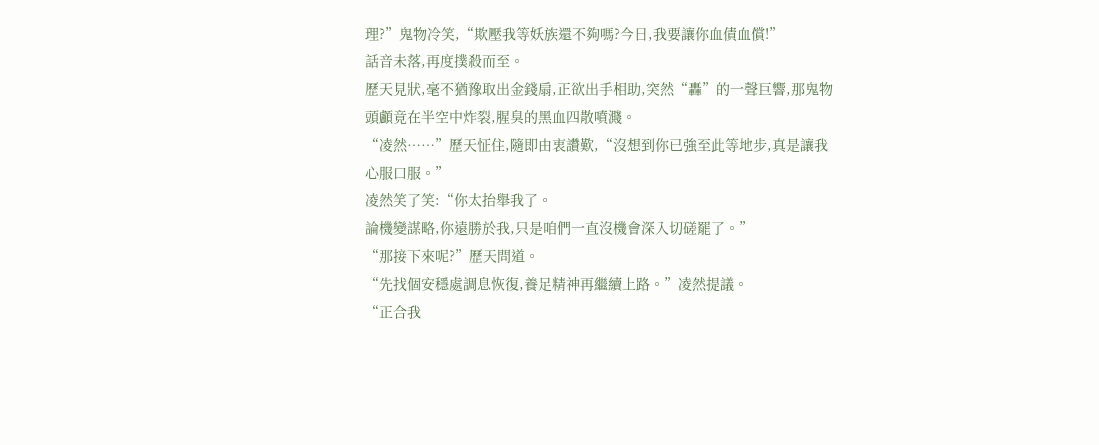理?”鬼物冷笑,“欺壓我等妖族還不夠嗎?今日,我要讓你血債血償!”
話音未落,再度撲殺而至。
歷天見狀,毫不猶豫取出金錢扇,正欲出手相助,突然“轟”的一聲巨響,那鬼物頭顱竟在半空中炸裂,腥臭的黑血四散噴濺。
“凌然……”歷天怔住,隨即由衷讚歎,“沒想到你已強至此等地步,真是讓我心服口服。”
凌然笑了笑:“你太抬舉我了。
論機變謀略,你遠勝於我,只是咱們一直沒機會深入切磋罷了。”
“那接下來呢?”歷天問道。
“先找個安穩處調息恢復,養足精神再繼續上路。”凌然提議。
“正合我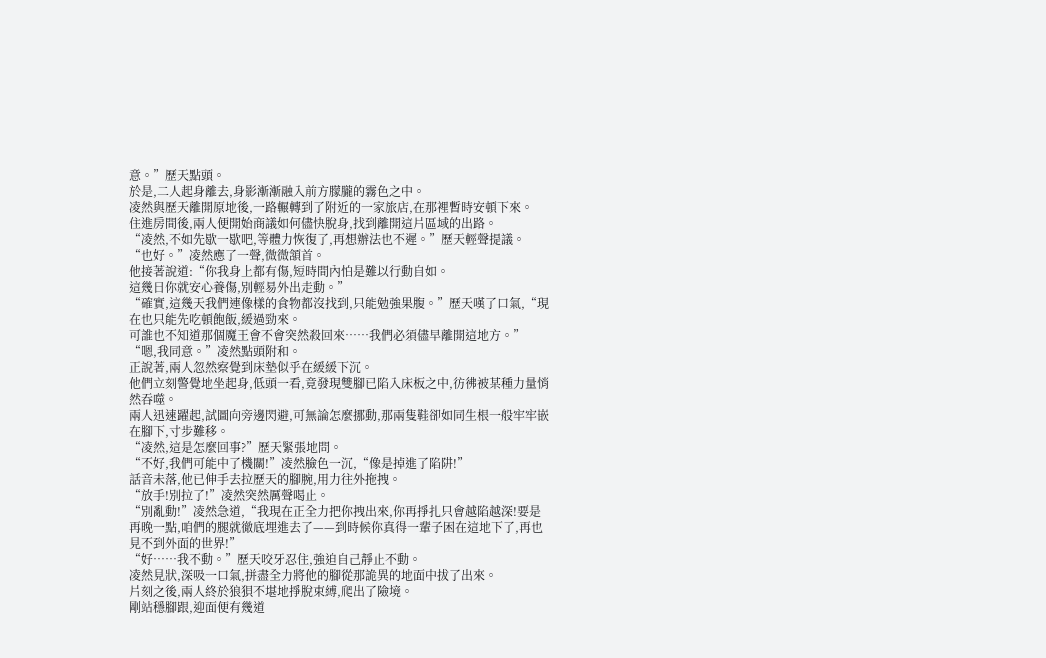意。”歷天點頭。
於是,二人起身離去,身影漸漸融入前方朦朧的霧色之中。
凌然與歷天離開原地後,一路輾轉到了附近的一家旅店,在那裡暫時安頓下來。
住進房間後,兩人便開始商議如何儘快脫身,找到離開這片區域的出路。
“凌然,不如先歇一歇吧,等體力恢復了,再想辦法也不遲。”歷天輕聲提議。
“也好。”凌然應了一聲,微微頷首。
他接著說道:“你我身上都有傷,短時間內怕是難以行動自如。
這幾日你就安心養傷,別輕易外出走動。”
“確實,這幾天我們連像樣的食物都沒找到,只能勉強果腹。”歷天嘆了口氣,“現在也只能先吃頓飽飯,緩過勁來。
可誰也不知道那個魔王會不會突然殺回來……我們必須儘早離開這地方。”
“嗯,我同意。”凌然點頭附和。
正說著,兩人忽然察覺到床墊似乎在緩緩下沉。
他們立刻警覺地坐起身,低頭一看,竟發現雙腳已陷入床板之中,彷彿被某種力量悄然吞噬。
兩人迅速躍起,試圖向旁邊閃避,可無論怎麼挪動,那兩隻鞋卻如同生根一般牢牢嵌在腳下,寸步難移。
“凌然,這是怎麼回事?”歷天緊張地問。
“不好,我們可能中了機關!”凌然臉色一沉,“像是掉進了陷阱!”
話音未落,他已伸手去拉歷天的腳腕,用力往外拖拽。
“放手!別拉了!”凌然突然厲聲喝止。
“別亂動!”凌然急道,“我現在正全力把你拽出來,你再掙扎只會越陷越深!要是再晚一點,咱們的腿就徹底埋進去了——到時候你真得一輩子困在這地下了,再也見不到外面的世界!”
“好……我不動。”歷天咬牙忍住,強迫自己靜止不動。
凌然見狀,深吸一口氣,拼盡全力將他的腳從那詭異的地面中拔了出來。
片刻之後,兩人終於狼狽不堪地掙脫束縛,爬出了險境。
剛站穩腳跟,迎面便有幾道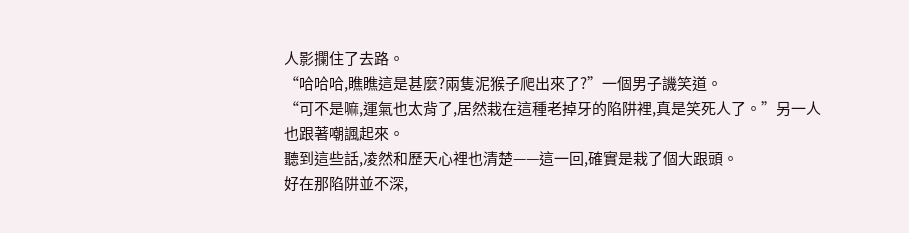人影攔住了去路。
“哈哈哈,瞧瞧這是甚麼?兩隻泥猴子爬出來了?”一個男子譏笑道。
“可不是嘛,運氣也太背了,居然栽在這種老掉牙的陷阱裡,真是笑死人了。”另一人也跟著嘲諷起來。
聽到這些話,凌然和歷天心裡也清楚——這一回,確實是栽了個大跟頭。
好在那陷阱並不深,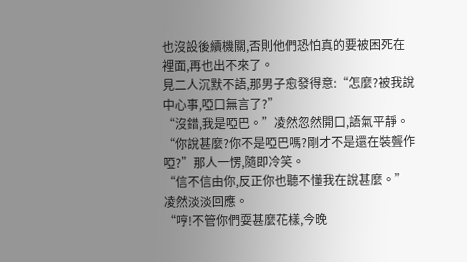也沒設後續機關,否則他們恐怕真的要被困死在裡面,再也出不來了。
見二人沉默不語,那男子愈發得意:“怎麼?被我說中心事,啞口無言了?”
“沒錯,我是啞巴。”凌然忽然開口,語氣平靜。
“你說甚麼?你不是啞巴嗎?剛才不是還在裝聾作啞?”那人一愣,隨即冷笑。
“信不信由你,反正你也聽不懂我在說甚麼。”凌然淡淡回應。
“哼!不管你們耍甚麼花樣,今晚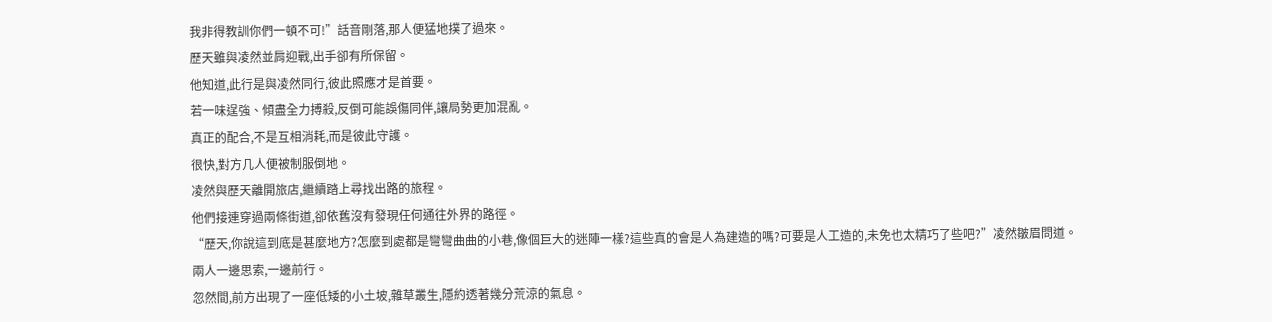我非得教訓你們一頓不可!”話音剛落,那人便猛地撲了過來。
歷天雖與凌然並肩迎戰,出手卻有所保留。
他知道,此行是與凌然同行,彼此照應才是首要。
若一味逞強、傾盡全力搏殺,反倒可能誤傷同伴,讓局勢更加混亂。
真正的配合,不是互相消耗,而是彼此守護。
很快,對方几人便被制服倒地。
凌然與歷天離開旅店,繼續踏上尋找出路的旅程。
他們接連穿過兩條街道,卻依舊沒有發現任何通往外界的路徑。
“歷天,你說這到底是甚麼地方?怎麼到處都是彎彎曲曲的小巷,像個巨大的迷陣一樣?這些真的會是人為建造的嗎?可要是人工造的,未免也太精巧了些吧?”凌然皺眉問道。
兩人一邊思索,一邊前行。
忽然間,前方出現了一座低矮的小土坡,雜草叢生,隱約透著幾分荒涼的氣息。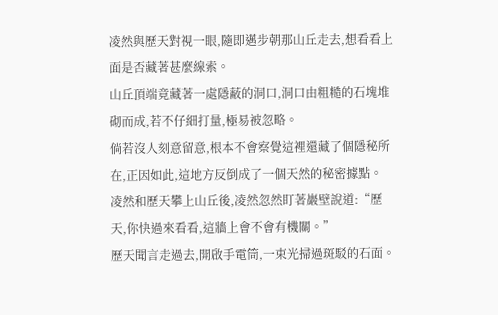凌然與歷天對視一眼,隨即邁步朝那山丘走去,想看看上面是否藏著甚麼線索。
山丘頂端竟藏著一處隱蔽的洞口,洞口由粗糙的石塊堆砌而成,若不仔細打量,極易被忽略。
倘若沒人刻意留意,根本不會察覺這裡還藏了個隱秘所在,正因如此,這地方反倒成了一個天然的秘密據點。
凌然和歷天攀上山丘後,凌然忽然盯著巖壁說道:“歷天,你快過來看看,這牆上會不會有機關。”
歷天聞言走過去,開啟手電筒,一束光掃過斑駁的石面。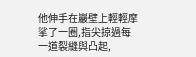他伸手在巖壁上輕輕摩挲了一圈,指尖掠過每一道裂縫與凸起,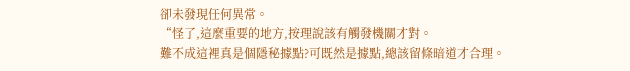卻未發現任何異常。
“怪了,這麼重要的地方,按理說該有觸發機關才對。
難不成這裡真是個隱秘據點?可既然是據點,總該留條暗道才合理。